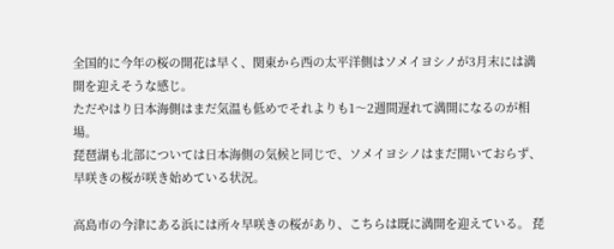全国的に今年の桜の開花は早く、関東から西の太平洋側はソメイヨシノが3月末には満開を迎えそうな感じ。
ただやはり日本海側はまだ気温も低めでそれよりも1〜2週間遅れて満開になるのが相場。
琵琶湖も北部については日本海側の気候と同じで、ソメイヨシノはまだ開いておらず、早咲きの桜が咲き始めている状況。

高島市の今津にある浜には所々早咲きの桜があり、こちらは既に満開を迎えている。 琵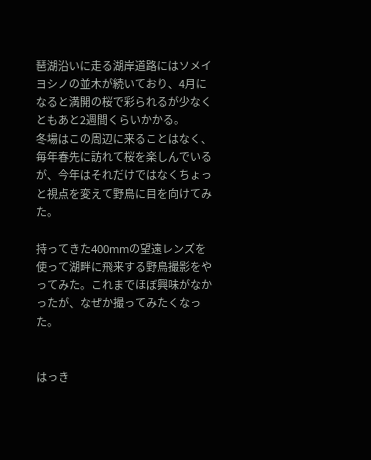琶湖沿いに走る湖岸道路にはソメイヨシノの並木が続いており、4月になると満開の桜で彩られるが少なくともあと2週間くらいかかる。
冬場はこの周辺に来ることはなく、毎年春先に訪れて桜を楽しんでいるが、今年はそれだけではなくちょっと視点を変えて野鳥に目を向けてみた。

持ってきた400mmの望遠レンズを使って湖畔に飛来する野鳥撮影をやってみた。これまでほぼ興味がなかったが、なぜか撮ってみたくなった。


はっき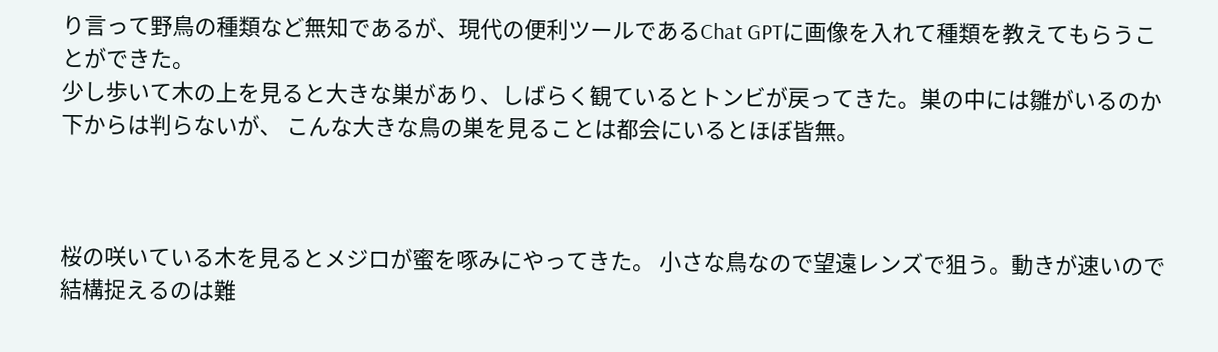り言って野鳥の種類など無知であるが、現代の便利ツールであるChat GPTに画像を入れて種類を教えてもらうことができた。
少し歩いて木の上を見ると大きな巣があり、しばらく観ているとトンビが戻ってきた。巣の中には雛がいるのか下からは判らないが、 こんな大きな鳥の巣を見ることは都会にいるとほぼ皆無。



桜の咲いている木を見るとメジロが蜜を啄みにやってきた。 小さな鳥なので望遠レンズで狙う。動きが速いので結構捉えるのは難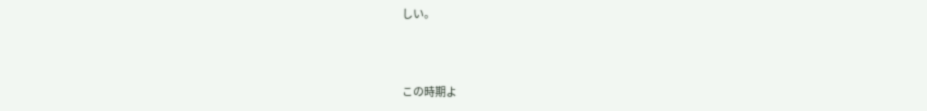しい。



この時期よ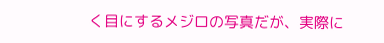く目にするメジロの写真だが、実際に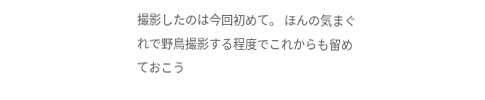撮影したのは今回初めて。 ほんの気まぐれで野鳥撮影する程度でこれからも留めておこう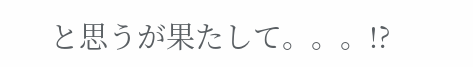と思うが果たして。。。!?